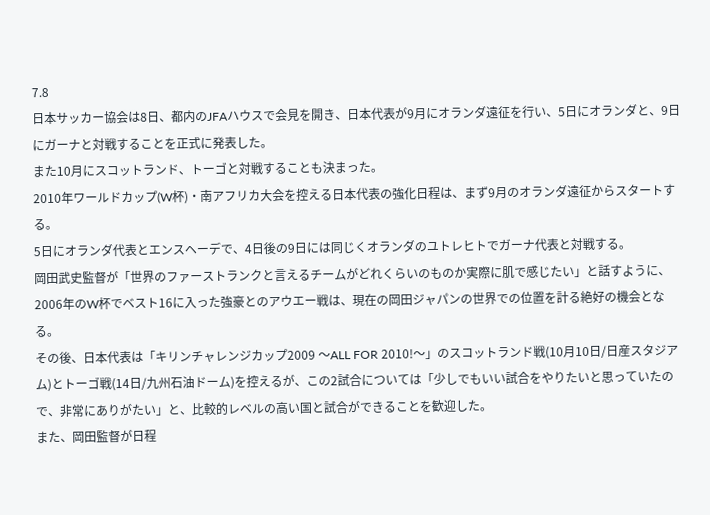7.8
日本サッカー協会は8日、都内のJFAハウスで会見を開き、日本代表が9月にオランダ遠征を行い、5日にオランダと、9日にガーナと対戦することを正式に発表した。
また10月にスコットランド、トーゴと対戦することも決まった。
2010年ワールドカップ(W杯)・南アフリカ大会を控える日本代表の強化日程は、まず9月のオランダ遠征からスタートする。
5日にオランダ代表とエンスヘーデで、4日後の9日には同じくオランダのユトレヒトでガーナ代表と対戦する。
岡田武史監督が「世界のファーストランクと言えるチームがどれくらいのものか実際に肌で感じたい」と話すように、2006年のW杯でベスト16に入った強豪とのアウエー戦は、現在の岡田ジャパンの世界での位置を計る絶好の機会となる。
その後、日本代表は「キリンチャレンジカップ2009 〜ALL FOR 2010!〜」のスコットランド戦(10月10日/日産スタジアム)とトーゴ戦(14日/九州石油ドーム)を控えるが、この2試合については「少しでもいい試合をやりたいと思っていたので、非常にありがたい」と、比較的レベルの高い国と試合ができることを歓迎した。
また、岡田監督が日程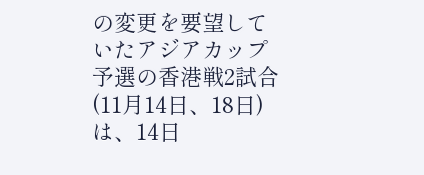の変更を要望していたアジアカップ予選の香港戦2試合(11月14日、18日)は、14日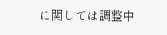に関しては調整中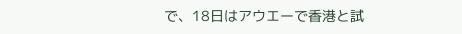で、18日はアウエーで香港と試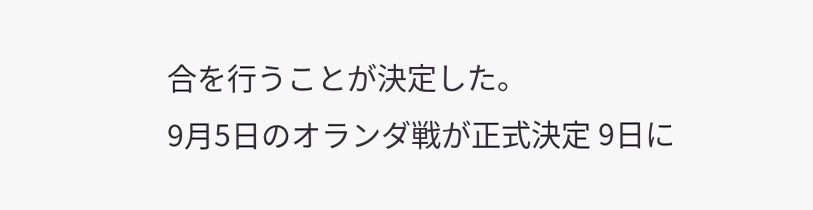合を行うことが決定した。
9月5日のオランダ戦が正式決定 9日に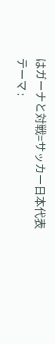はガーナと対戦=サッカー日本代表
テーマ :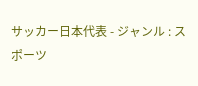サッカー日本代表 - ジャンル : スポーツ